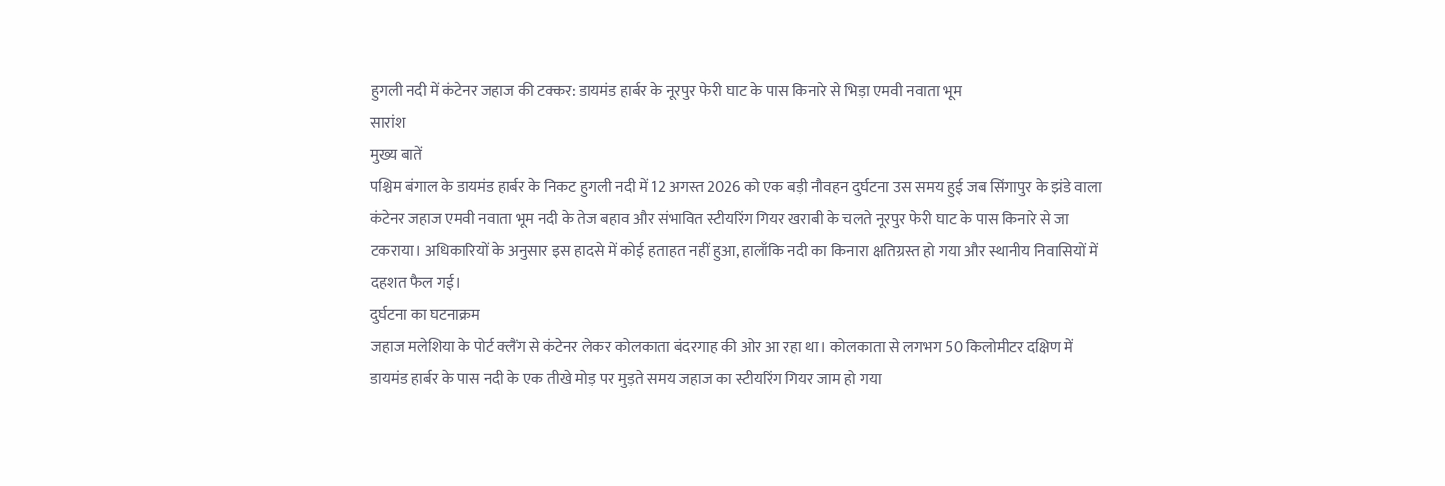हुगली नदी में कंटेनर जहाज की टक्कर: डायमंड हार्बर के नूरपुर फेरी घाट के पास किनारे से भिड़ा एमवी नवाता भूम
सारांश
मुख्य बातें
पश्चिम बंगाल के डायमंड हार्बर के निकट हुगली नदी में 12 अगस्त 2026 को एक बड़ी नौवहन दुर्घटना उस समय हुई जब सिंगापुर के झंडे वाला कंटेनर जहाज एमवी नवाता भूम नदी के तेज बहाव और संभावित स्टीयरिंग गियर खराबी के चलते नूरपुर फेरी घाट के पास किनारे से जा टकराया। अधिकारियों के अनुसार इस हादसे में कोई हताहत नहीं हुआ, हालाँकि नदी का किनारा क्षतिग्रस्त हो गया और स्थानीय निवासियों में दहशत फैल गई।
दुर्घटना का घटनाक्रम
जहाज मलेशिया के पोर्ट क्लैंग से कंटेनर लेकर कोलकाता बंदरगाह की ओर आ रहा था। कोलकाता से लगभग 50 किलोमीटर दक्षिण में डायमंड हार्बर के पास नदी के एक तीखे मोड़ पर मुड़ते समय जहाज का स्टीयरिंग गियर जाम हो गया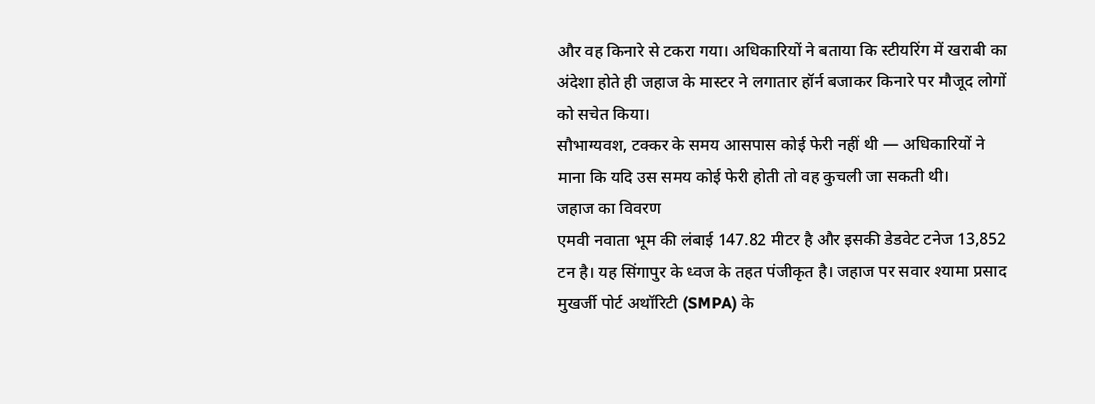और वह किनारे से टकरा गया। अधिकारियों ने बताया कि स्टीयरिंग में खराबी का अंदेशा होते ही जहाज के मास्टर ने लगातार हॉर्न बजाकर किनारे पर मौजूद लोगों को सचेत किया।
सौभाग्यवश, टक्कर के समय आसपास कोई फेरी नहीं थी — अधिकारियों ने माना कि यदि उस समय कोई फेरी होती तो वह कुचली जा सकती थी।
जहाज का विवरण
एमवी नवाता भूम की लंबाई 147.82 मीटर है और इसकी डेडवेट टनेज 13,852 टन है। यह सिंगापुर के ध्वज के तहत पंजीकृत है। जहाज पर सवार श्यामा प्रसाद मुखर्जी पोर्ट अथॉरिटी (SMPA) के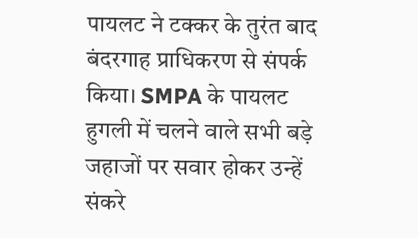पायलट ने टक्कर के तुरंत बाद बंदरगाह प्राधिकरण से संपर्क किया। SMPA के पायलट हुगली में चलने वाले सभी बड़े जहाजों पर सवार होकर उन्हें संकरे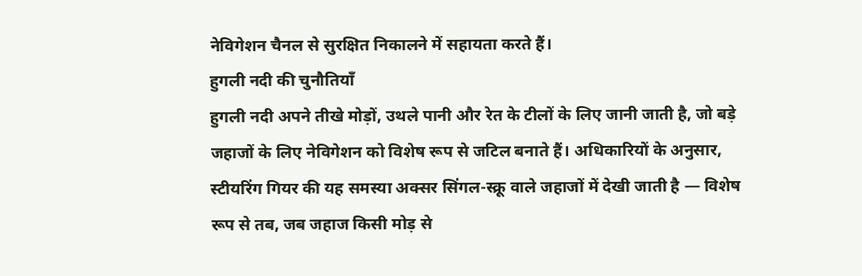नेविगेशन चैनल से सुरक्षित निकालने में सहायता करते हैं।
हुगली नदी की चुनौतियाँ
हुगली नदी अपने तीखे मोड़ों, उथले पानी और रेत के टीलों के लिए जानी जाती है, जो बड़े जहाजों के लिए नेविगेशन को विशेष रूप से जटिल बनाते हैं। अधिकारियों के अनुसार, स्टीयरिंग गियर की यह समस्या अक्सर सिंगल-स्क्रू वाले जहाजों में देखी जाती है — विशेष रूप से तब, जब जहाज किसी मोड़ से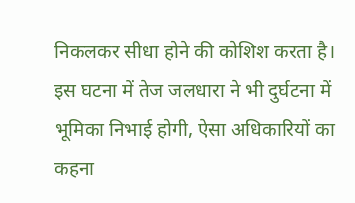निकलकर सीधा होने की कोशिश करता है। इस घटना में तेज जलधारा ने भी दुर्घटना में भूमिका निभाई होगी, ऐसा अधिकारियों का कहना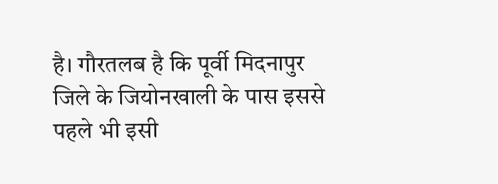है। गौरतलब है कि पूर्वी मिदनापुर जिले के जियोनखाली के पास इससे पहले भी इसी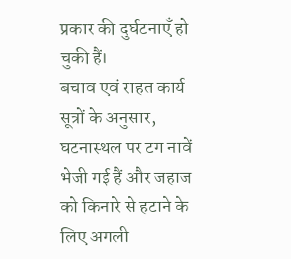प्रकार की दुर्घटनाएँ हो चुकी हैं।
बचाव एवं राहत कार्य
सूत्रों के अनुसार, घटनास्थल पर टग नावें भेजी गई हैं और जहाज को किनारे से हटाने के लिए अगली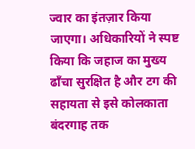ज्वार का इंतज़ार किया जाएगा। अधिकारियों ने स्पष्ट किया कि जहाज का मुख्य ढाँचा सुरक्षित है और टग की सहायता से इसे कोलकाता बंदरगाह तक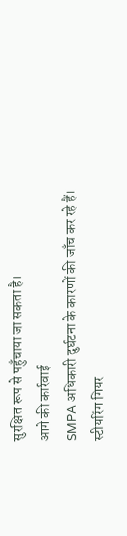सुरक्षित रूप से पहुँचाया जा सकता है।
आगे की कार्रवाई
SMPA अधिकारी दुर्घटना के कारणों की जाँच कर रहे हैं। स्टीयरिंग गियर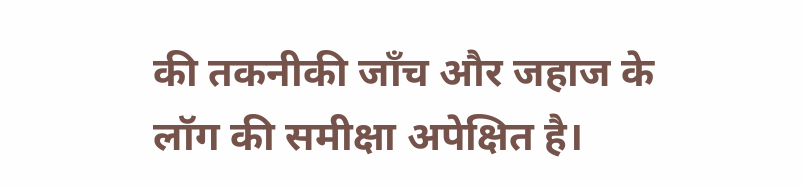की तकनीकी जाँच और जहाज के लॉग की समीक्षा अपेक्षित है।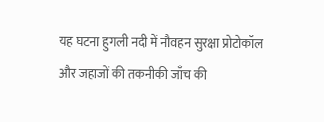यह घटना हुगली नदी में नौवहन सुरक्षा प्रोटोकॉल और जहाजों की तकनीकी जाँच की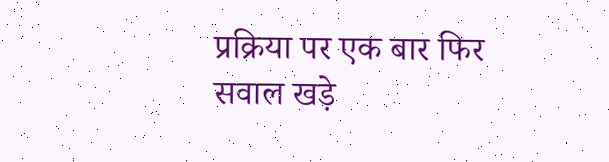प्रक्रिया पर एक बार फिर सवाल खड़े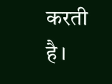करती है।